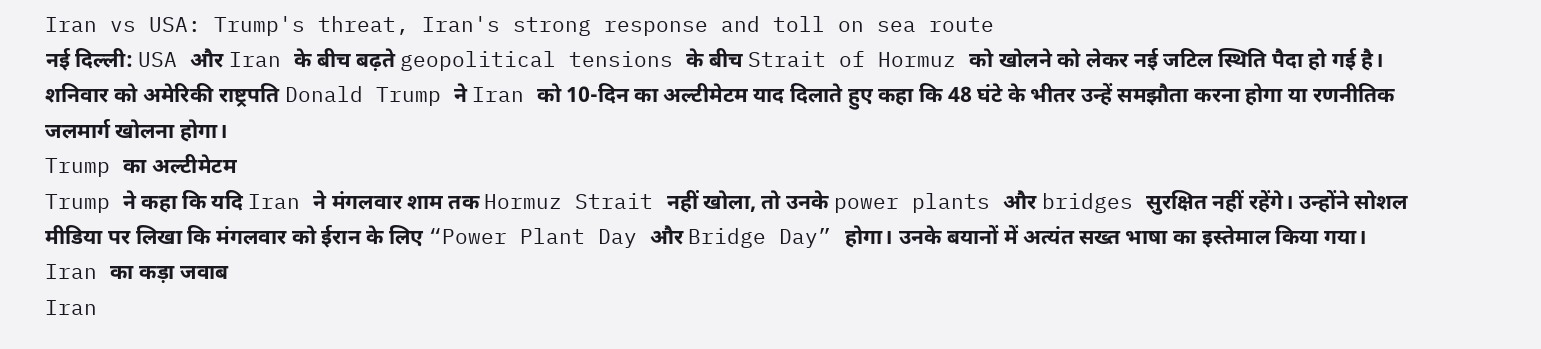Iran vs USA: Trump's threat, Iran's strong response and toll on sea route
नई दिल्ली: USA और Iran के बीच बढ़ते geopolitical tensions के बीच Strait of Hormuz को खोलने को लेकर नई जटिल स्थिति पैदा हो गई है। शनिवार को अमेरिकी राष्ट्रपति Donald Trump ने Iran को 10-दिन का अल्टीमेटम याद दिलाते हुए कहा कि 48 घंटे के भीतर उन्हें समझौता करना होगा या रणनीतिक जलमार्ग खोलना होगा।
Trump का अल्टीमेटम
Trump ने कहा कि यदि Iran ने मंगलवार शाम तक Hormuz Strait नहीं खोला, तो उनके power plants और bridges सुरक्षित नहीं रहेंगे। उन्होंने सोशल मीडिया पर लिखा कि मंगलवार को ईरान के लिए “Power Plant Day और Bridge Day” होगा। उनके बयानों में अत्यंत सख्त भाषा का इस्तेमाल किया गया।
Iran का कड़ा जवाब
Iran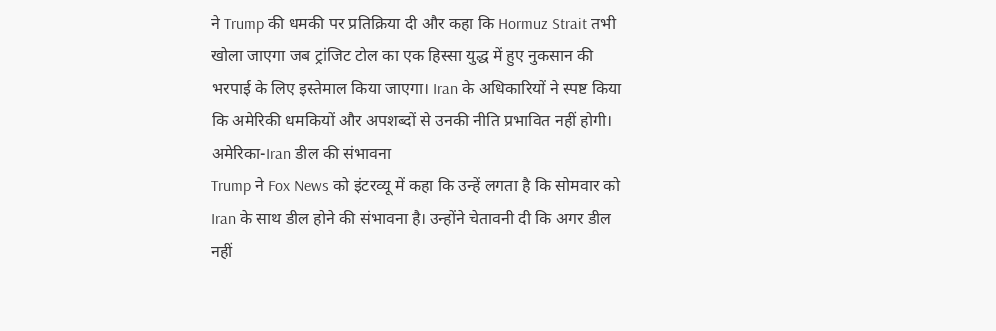ने Trump की धमकी पर प्रतिक्रिया दी और कहा कि Hormuz Strait तभी खोला जाएगा जब ट्रांजिट टोल का एक हिस्सा युद्ध में हुए नुकसान की भरपाई के लिए इस्तेमाल किया जाएगा। Iran के अधिकारियों ने स्पष्ट किया कि अमेरिकी धमकियों और अपशब्दों से उनकी नीति प्रभावित नहीं होगी।
अमेरिका-Iran डील की संभावना
Trump ने Fox News को इंटरव्यू में कहा कि उन्हें लगता है कि सोमवार को Iran के साथ डील होने की संभावना है। उन्होंने चेतावनी दी कि अगर डील नहीं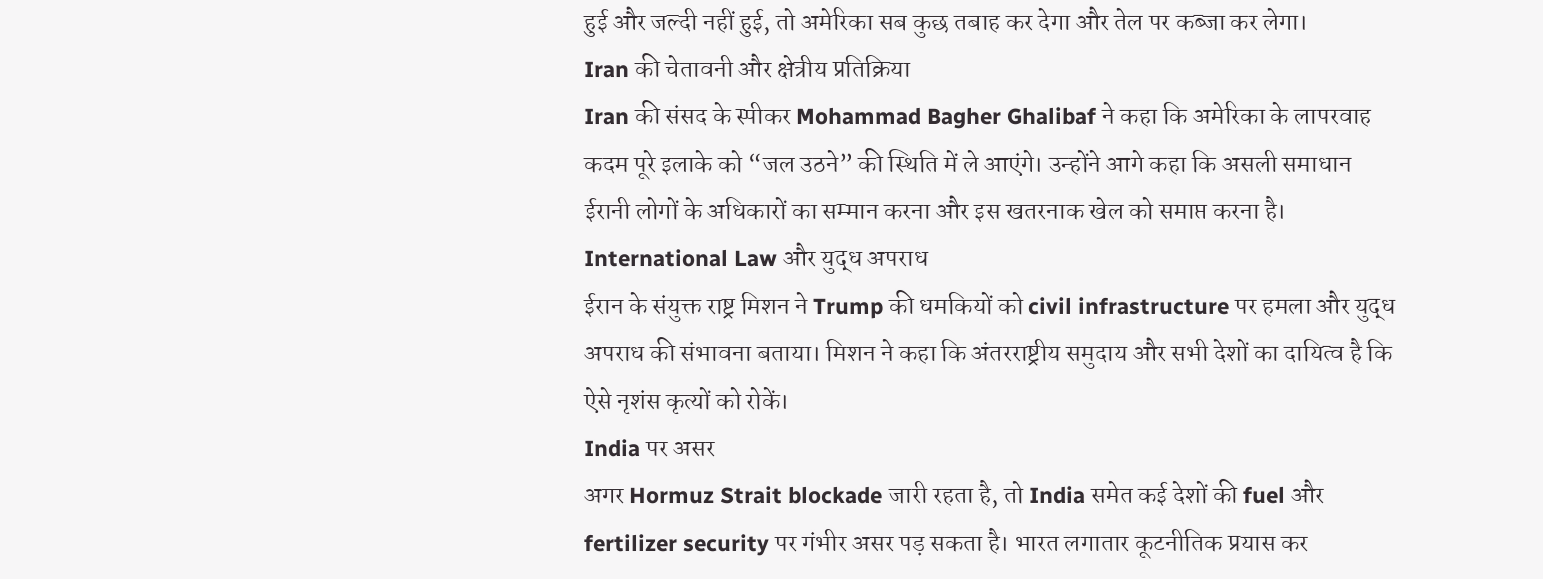हुई और जल्दी नहीं हुई, तो अमेरिका सब कुछ तबाह कर देगा और तेल पर कब्जा कर लेगा।
Iran की चेतावनी और क्षेत्रीय प्रतिक्रिया
Iran की संसद के स्पीकर Mohammad Bagher Ghalibaf ने कहा कि अमेरिका के लापरवाह कदम पूरे इलाके को “जल उठने” की स्थिति में ले आएंगे। उन्होंने आगे कहा कि असली समाधान ईरानी लोगों के अधिकारों का सम्मान करना और इस खतरनाक खेल को समाप्त करना है।
International Law और युद्ध अपराध
ईरान के संयुक्त राष्ट्र मिशन ने Trump की धमकियों को civil infrastructure पर हमला और युद्ध अपराध की संभावना बताया। मिशन ने कहा कि अंतरराष्ट्रीय समुदाय और सभी देशों का दायित्व है कि ऐसे नृशंस कृत्यों को रोकें।
India पर असर
अगर Hormuz Strait blockade जारी रहता है, तो India समेत कई देशों की fuel और fertilizer security पर गंभीर असर पड़ सकता है। भारत लगातार कूटनीतिक प्रयास कर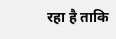रहा है ताकि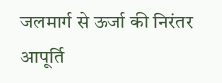जलमार्ग से ऊर्जा की निरंतर आपूर्ति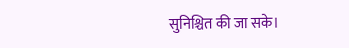सुनिश्चित की जा सके।